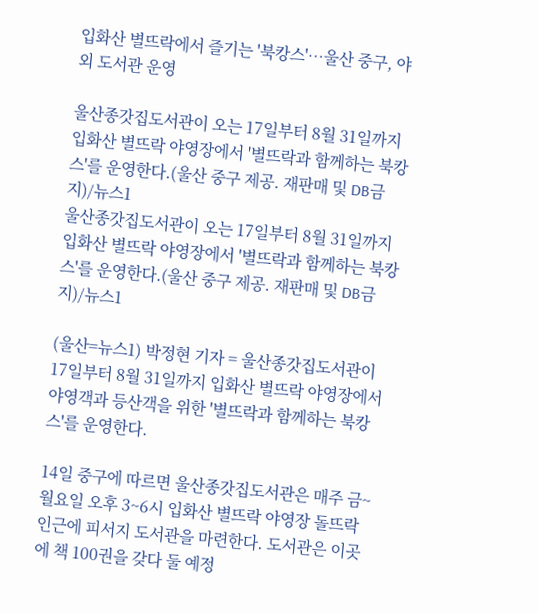입화산 별뜨락에서 즐기는 '북캉스'…울산 중구, 야외 도서관 운영

울산종갓집도서관이 오는 17일부터 8월 31일까지 입화산 별뜨락 야영장에서 '별뜨락과 함께하는 북캉스'를 운영한다.(울산 중구 제공. 재판매 및 DB금지)/뉴스1
울산종갓집도서관이 오는 17일부터 8월 31일까지 입화산 별뜨락 야영장에서 '별뜨락과 함께하는 북캉스'를 운영한다.(울산 중구 제공. 재판매 및 DB금지)/뉴스1

(울산=뉴스1) 박정현 기자 = 울산종갓집도서관이 17일부터 8월 31일까지 입화산 별뜨락 야영장에서 야영객과 등산객을 위한 '별뜨락과 함께하는 북캉스'를 운영한다.

14일 중구에 따르면 울산종갓집도서관은 매주 금~월요일 오후 3~6시 입화산 별뜨락 야영장 돌뜨락 인근에 피서지 도서관을 마련한다. 도서관은 이곳에 책 100권을 갖다 둘 예정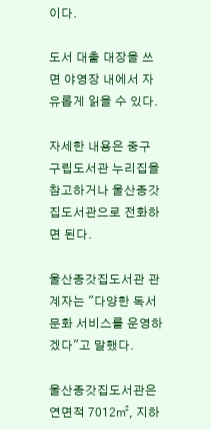이다.

도서 대출 대장을 쓰면 야영장 내에서 자유롭게 읽을 수 있다.

자세한 내용은 중구 구립도서관 누리집을 참고하거나 울산종갓집도서관으로 전화하면 된다.

울산종갓집도서관 관계자는 "다양한 독서 문화 서비스를 운영하겠다"고 말했다.

울산종갓집도서관은 연면적 7012㎡, 지하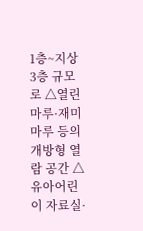1층~지상 3층 규모로 △열린마루·재미마루 등의 개방형 열람 공간 △유아어린이 자료실·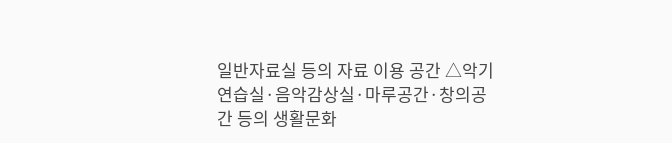일반자료실 등의 자료 이용 공간 △악기연습실·음악감상실·마루공간·창의공간 등의 생활문화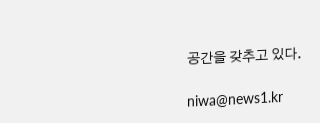공간을 갖추고 있다.

niwa@news1.kr